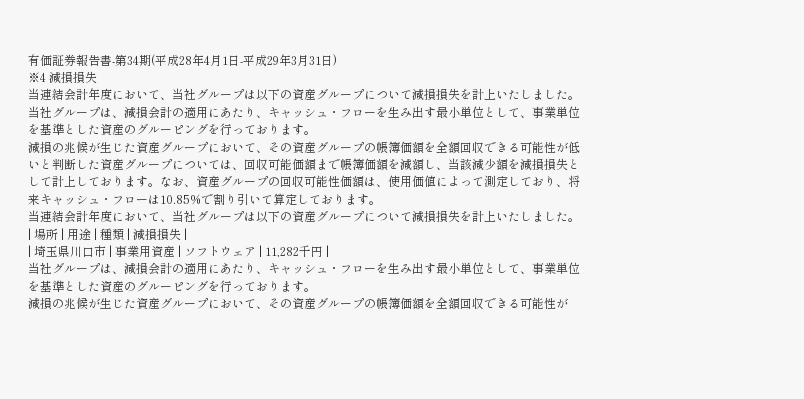有価証券報告書-第34期(平成28年4月1日-平成29年3月31日)
※4 減損損失
当連結会計年度において、当社グループは以下の資産グループについて減損損失を計上いたしました。
当社グループは、減損会計の適用にあたり、キャッシュ・フローを生み出す最小単位として、事業単位を基準とした資産のグルーピングを行っております。
減損の兆候が生じた資産グループにおいて、その資産グループの帳簿価額を全額回収できる可能性が低いと判断した資産グループについては、回収可能価額まで帳簿価額を減額し、当該減少額を減損損失として計上しております。なお、資産グループの回収可能性価額は、使用価値によって測定しており、将来キャッシュ・フローは10.85%で割り引いて算定しております。
当連結会計年度において、当社グループは以下の資産グループについて減損損失を計上いたしました。
| 場所 | 用途 | 種類 | 減損損失 |
| 埼玉県川口市 | 事業用資産 | ソフトウェア | 11,282千円 |
当社グループは、減損会計の適用にあたり、キャッシュ・フローを生み出す最小単位として、事業単位を基準とした資産のグルーピングを行っております。
減損の兆候が生じた資産グループにおいて、その資産グループの帳簿価額を全額回収できる可能性が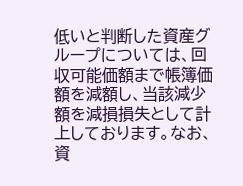低いと判断した資産グループについては、回収可能価額まで帳簿価額を減額し、当該減少額を減損損失として計上しております。なお、資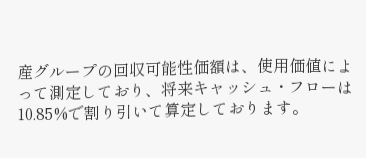産グループの回収可能性価額は、使用価値によって測定しており、将来キャッシュ・フローは10.85%で割り引いて算定しております。